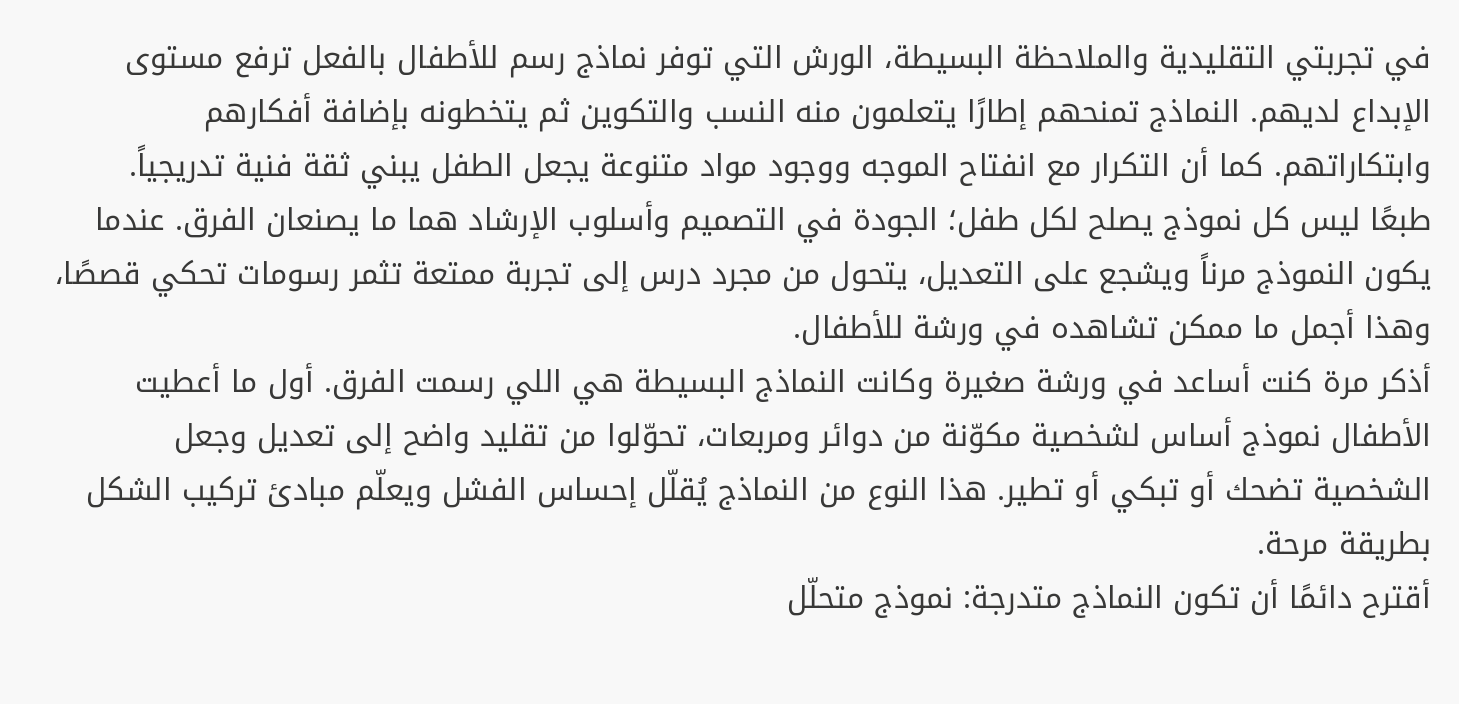في تجربتي التقليدية والملاحظة البسيطة، الورش التي توفر نماذج رسم للأطفال بالفعل ترفع مستوى الإبداع لديهم. النماذج تمنحهم إطارًا يتعلمون منه النسب والتكوين ثم يتخطونه بإضافة أفكارهم وابتكاراتهم. كما أن التكرار مع انفتاح الموجه ووجود مواد متنوعة يجعل الطفل يبني ثقة فنية تدريجياً.
طبعًا ليس كل نموذج يصلح لكل طفل؛ الجودة في التصميم وأسلوب الإرشاد هما ما يصنعان الفرق. عندما يكون النموذج مرناً ويشجع على التعديل، يتحول من مجرد درس إلى تجربة ممتعة تثمر رسومات تحكي قصصًا، وهذا أجمل ما ممكن تشاهده في ورشة للأطفال.
أذكر مرة كنت أساعد في ورشة صغيرة وكانت النماذج البسيطة هي اللي رسمت الفرق. أول ما أعطيت الأطفال نموذج أساس لشخصية مكوّنة من دوائر ومربعات، تحوّلوا من تقليد واضح إلى تعديل وجعل الشخصية تضحك أو تبكي أو تطير. هذا النوع من النماذج يُقلّل إحساس الفشل ويعلّم مبادئ تركيب الشكل بطريقة مرحة.
أقترح دائمًا أن تكون النماذج متدرجة: نموذج متحلّل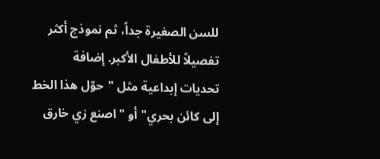للسن الصغيرة جداً، ثم نموذج أكثر تفصيلاً للأطفال الأكبر. إضافة تحديات إبداعية مثل "حوّل هذا الخط إلى كائن بحري" أو "اصنع زي خارق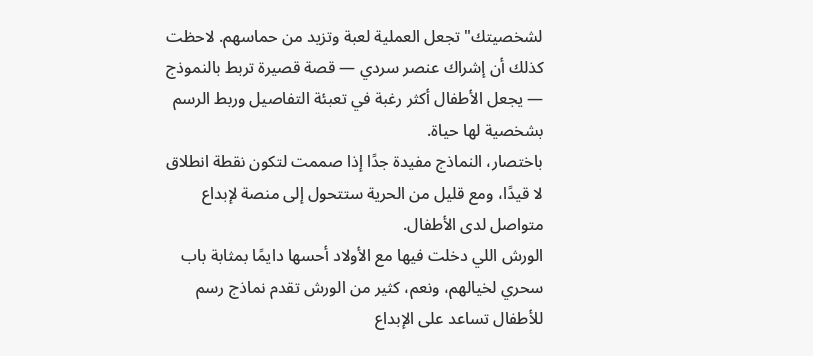لشخصيتك" تجعل العملية لعبة وتزيد من حماسهم. لاحظت كذلك أن إشراك عنصر سردي — قصة قصيرة تربط بالنموذج — يجعل الأطفال أكثر رغبة في تعبئة التفاصيل وربط الرسم بشخصية لها حياة.
باختصار، النماذج مفيدة جدًا إذا صممت لتكون نقطة انطلاق لا قيدًا، ومع قليل من الحرية ستتحول إلى منصة لإبداع متواصل لدى الأطفال.
الورش اللي دخلت فيها مع الأولاد أحسها دايمًا بمثابة باب سحري لخيالهم، ونعم، كثير من الورش تقدم نماذج رسم للأطفال تساعد على الإبداع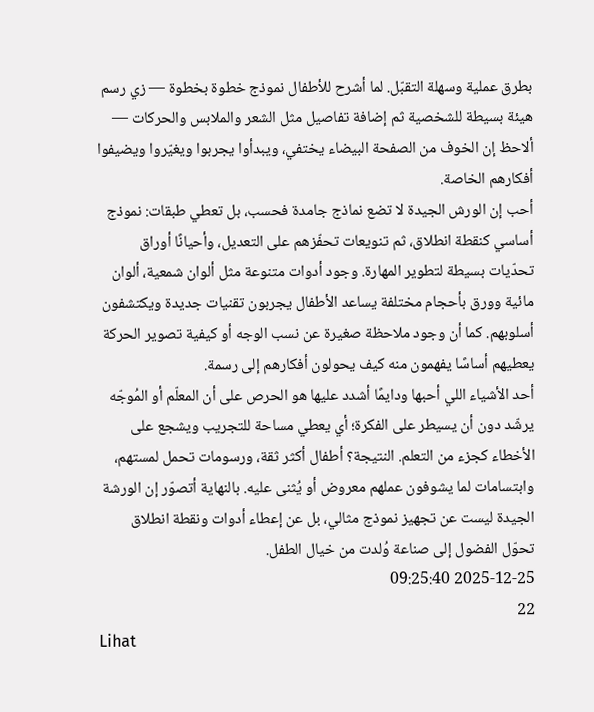بطرق عملية وسهلة التقبّل. لما أشرح للأطفال نموذج خطوة بخطوة — زي رسم هيئة بسيطة للشخصية ثم إضافة تفاصيل مثل الشعر والملابس والحركات — ألاحظ إن الخوف من الصفحة البيضاء يختفي، ويبدأوا يجربوا ويغيّروا ويضيفوا أفكارهم الخاصة.
أحب إن الورش الجيدة لا تضع نماذج جامدة فحسب، بل تعطي طبقات: نموذج أساسي كنقطة انطلاق، ثم تنويعات تحفّزهم على التعديل، وأحيانًا أوراق تحدّيات بسيطة لتطوير المهارة. وجود أدوات متنوعة مثل ألوان شمعية، ألوان مائية وورق بأحجام مختلفة يساعد الأطفال يجربون تقنيات جديدة ويكتشفون أسلوبهم. كما أن وجود ملاحظة صغيرة عن نسب الوجه أو كيفية تصوير الحركة يعطيهم أساسًا يفهمون منه كيف يحولون أفكارهم إلى رسمة.
أحد الأشياء اللي أحبها ودايمًا أشدد عليها هو الحرص على أن المعلّم أو المُوجّه يرشّد دون أن يسيطر على الفكرة؛ أي يعطي مساحة للتجريب ويشجع على الأخطاء كجزء من التعلم. النتيجة؟ أطفال أكثر ثقة، ورسومات تحمل لمستهم، وابتسامات لما يشوفون عملهم معروض أو يُثنى عليه. بالنهاية أتصوّر إن الورشة الجيدة ليست عن تجهيز نموذج مثالي، بل عن إعطاء أدوات ونقطة انطلاق تحوّل الفضول إلى صناعة وُلدت من خيال الطفل.
2025-12-25 09:25:40
22
Lihat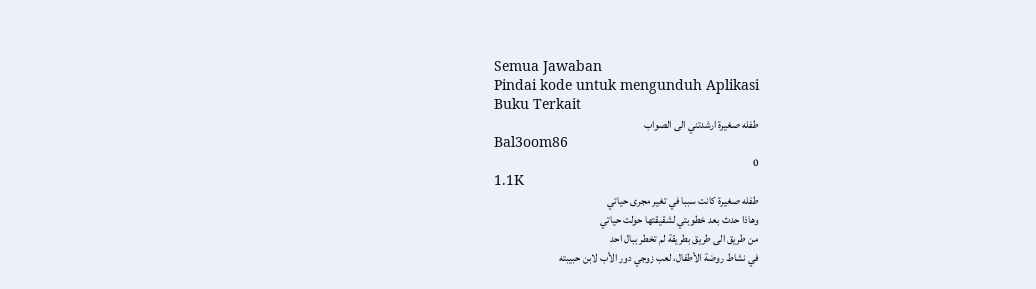Semua Jawaban
Pindai kode untuk mengunduh Aplikasi
Buku Terkait
طفله صغيرة ارشدتني الى الصواب
Bal3oom86
0
1.1K
طفله صغيرة كانت سببا في تغير مجرى حياتي
وهاذا حدث بعد خطوبتي لشقيقتها حولت حياتي
من طريق الى طريق بطريقة لم تخطر ببال احد
في نشاط روضة الأطفال، لعب زوجي دور الأب لابن حبيبته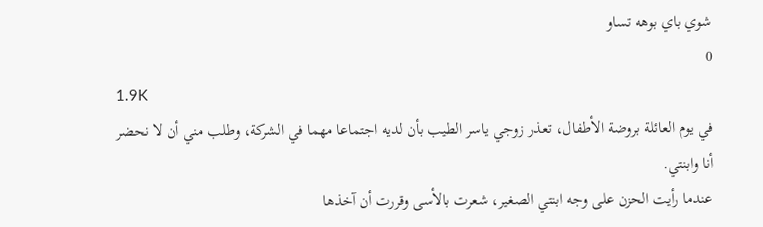شوي باي بوهه تساو
0
1.9K
في يوم العائلة بروضة الأطفال، تعذر زوجي ياسر الطيب بأن لديه اجتماعا مهما في الشركة، وطلب مني أن لا نحضر أنا وابنتي.
عندما رأيت الحزن على وجه ابنتي الصغير، شعرت بالأسى وقررت أن آخذها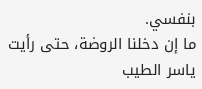بنفسي.
ما إن دخلنا الروضة، حتى رأيت ياسر الطيب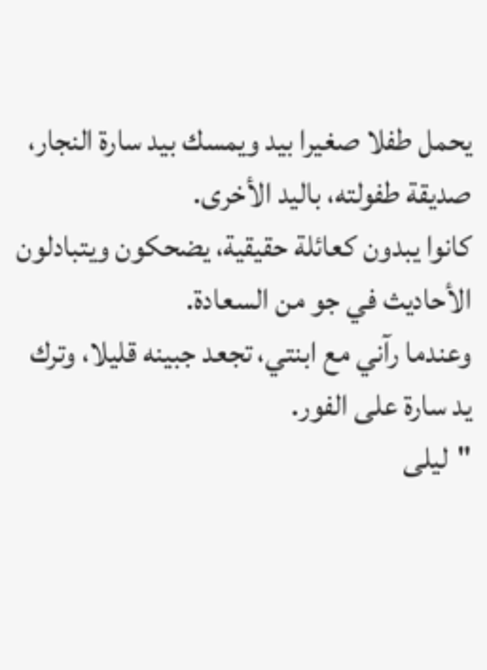يحمل طفلا صغيرا بيد ويمسك بيد سارة النجار، صديقة طفولته، باليد الأخرى.
كانوا يبدون كعائلة حقيقية، يضحكون ويتبادلون الأحاديث في جو من السعادة.
وعندما رآني مع ابنتي، تجعد جبينه قليلا، وترك يد سارة على الفور.
"ليلى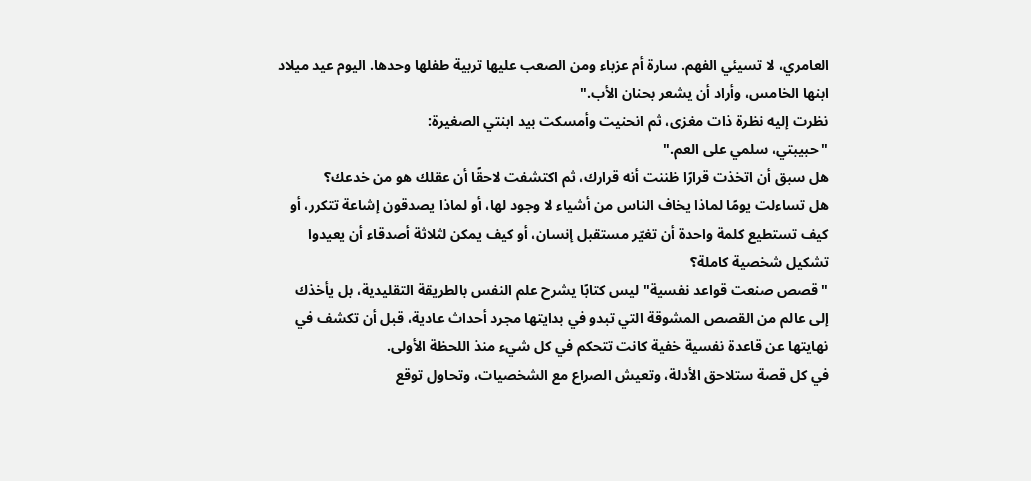العامري، لا تسيئي الفهم. سارة أم عزباء ومن الصعب عليها تربية طفلها وحدها. اليوم عيد ميلاد ابنها الخامس، وأراد أن يشعر بحنان الأب."
نظرت إليه نظرة ذات مغزى، ثم انحنيت وأمسكت بيد ابنتي الصغيرة:
"حبيبتي، سلمي على العم."
هل سبق أن اتخذت قرارًا ظننت أنه قرارك، ثم اكتشفت لاحقًا أن عقلك هو من خدعك؟
هل تساءلت يومًا لماذا يخاف الناس من أشياء لا وجود لها، أو لماذا يصدقون إشاعة تتكرر، أو كيف تستطيع كلمة واحدة أن تغيّر مستقبل إنسان، أو كيف يمكن لثلاثة أصدقاء أن يعيدوا تشكيل شخصية كاملة؟
"قصص صنعت قواعد نفسية" ليس كتابًا يشرح علم النفس بالطريقة التقليدية، بل يأخذك إلى عالم من القصص المشوقة التي تبدو في بدايتها مجرد أحداث عادية، قبل أن تكشف في نهايتها عن قاعدة نفسية خفية كانت تتحكم في كل شيء منذ اللحظة الأولى.
في كل قصة ستلاحق الأدلة، وتعيش الصراع مع الشخصيات، وتحاول توقع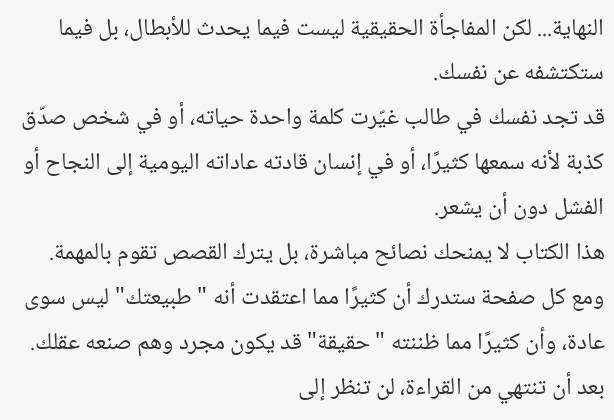النهاية... لكن المفاجأة الحقيقية ليست فيما يحدث للأبطال، بل فيما ستكتشفه عن نفسك.
قد تجد نفسك في طالب غيّرت كلمة واحدة حياته، أو في شخص صدّق كذبة لأنه سمعها كثيرًا، أو في إنسان قادته عاداته اليومية إلى النجاح أو الفشل دون أن يشعر.
هذا الكتاب لا يمنحك نصائح مباشرة، بل يترك القصص تقوم بالمهمة. ومع كل صفحة ستدرك أن كثيرًا مما اعتقدت أنه "طبيعتك" ليس سوى عادة، وأن كثيرًا مما ظننته "حقيقة" قد يكون مجرد وهم صنعه عقلك.
بعد أن تنتهي من القراءة، لن تنظر إلى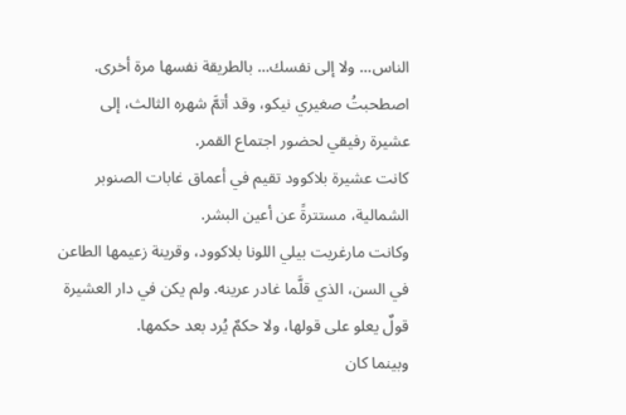الناس... ولا إلى نفسك... بالطريقة نفسها مرة أخرى.
اصطحبتُ صغيري نيكو، وقد أتمَّ شهره الثالث، إلى عشيرة رفيقي لحضور اجتماع القمر.
كانت عشيرة بلاكوود تقيم في أعماق غابات الصنوبر الشمالية، مستترةً عن أعين البشر.
وكانت مارغريت بيلي اللونا بلاكوود، وقرينة زعيمها الطاعن في السن، الذي قلَّما غادر عرينه. ولم يكن في دار العشيرة قولٌ يعلو على قولها، ولا حكمٌ يُرد بعد حكمها.
وبينما كان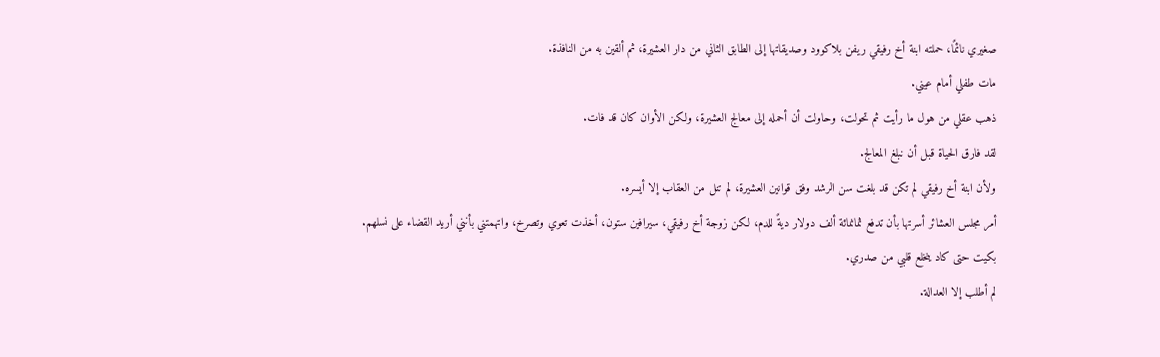صغيري نائمًا، حملته ابنة أخ رفيقي ريفن بلاكوود وصديقاتها إلى الطابق الثاني من دار العشيرة، ثم ألقين به من النافذة.
مات طفلي أمام عيني.
ذهب عقلي من هول ما رأيت ثم تحولت، وحاولت أن أحمله إلى معالج العشيرة، ولكن الأوان كان قد فات.
لقد فارق الحياة قبل أن نبلغ المعالج.
ولأن ابنة أخ رفيقي لم تكن قد بلغت سن الرشد وفق قوانين العشيرة، لم تنل من العقاب إلا أيسره.
أمر مجلس العشائر أسرتها بأن تدفع ثمانمائة ألف دولار ديةً للدم، لكن زوجة أخ رفيقي، سيرافين ستون، أخذت تعوي وتصرخ، واتهمتني بأنني أريد القضاء على نسلهم.
بكيت حتى كاد ينخلع قلبي من صدري.
لم أطلب إلا العدالة.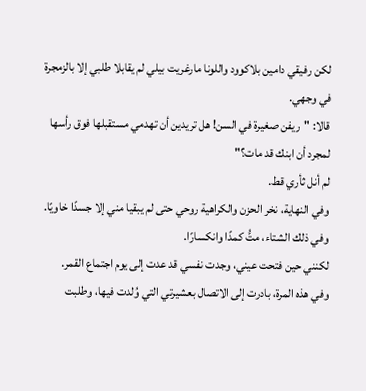لكن رفيقي دامين بلاكوود واللونا مارغريت بيلي لم يقابلا طلبي إلا بالزمجرة في وجهي.
قالا: "ريفن صغيرة في السن! هل تريدين أن تهدمي مستقبلها فوق رأسها لمجرد أن ابنك قد مات؟"
لم أنل ثأري قط.
وفي النهاية، نخر الحزن والكراهية روحي حتى لم يبقيا مني إلا جسدًا خاويًا. وفي ذلك الشتاء، متُّ كمدًا وانكسارًا.
لكنني حين فتحت عيني، وجدت نفسي قد عدت إلى يوم اجتماع القمر.
وفي هذه المرة، بادرت إلى الاتصال بعشيرتي التي وُلدت فيها، وطلبت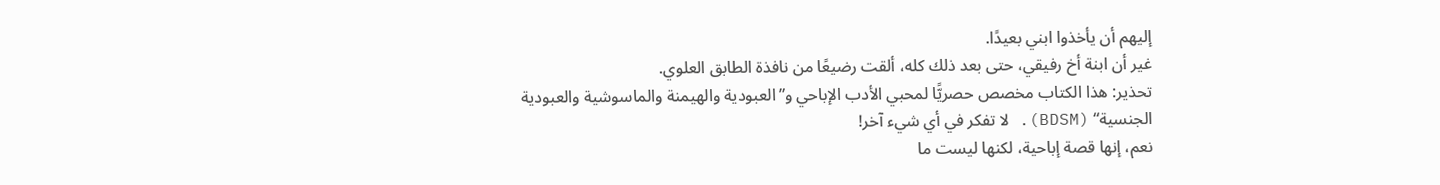إليهم أن يأخذوا ابني بعيدًا.
غير أن ابنة أخ رفيقي، حتى بعد ذلك كله، ألقت رضيعًا من نافذة الطابق العلوي.
تحذير: هذا الكتاب مخصص حصريًّا لمحبي الأدب الإباحي و”العبودية والهيمنة والماسوشية والعبودية الجنسية“ (BDSM). لا تفكر في أي شيء آخر!
نعم، إنها قصة إباحية، لكنها ليست ما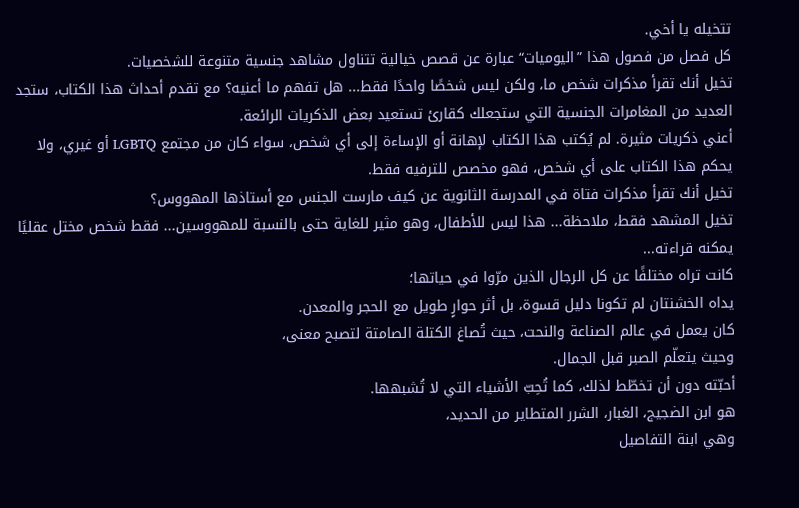تتخيله يا أخي.
كل فصل من فصول هذا ”اليوميات“ عبارة عن قصص خيالية تتناول مشاهد جنسية متنوعة للشخصيات.
تخيل أنك تقرأ مذكرات شخص ما، ولكن ليس شخصًا واحدًا فقط... هل تفهم ما أعنيه؟ مع تقدم أحداث هذا الكتاب، ستجد العديد من المغامرات الجنسية التي ستجعلك كقارئ تستعيد بعض الذكريات الرائعة.
أعني ذكريات مثيرة. لم يُكتب هذا الكتاب لإهانة أو الإساءة إلى أي شخص، سواء كان من مجتمع LGBTQ أو غيري، ولا يحكم هذا الكتاب على أي شخص، فهو مخصص للترفيه فقط.
تخيل أنك تقرأ مذكرات فتاة في المدرسة الثانوية عن كيف مارست الجنس مع أستاذها المهووس؟
تخيل المشهد فقط، ملاحظة... هذا ليس للأطفال، وهو مثير للغاية حتى بالنسبة للمهووسين... فقط شخص مختل عقليًا يمكنه قراءته...
كانت تراه مختلفًا عن كل الرجال الذين مرّوا في حياتها؛
يداه الخشنتان لم تكونا دليل قسوة، بل أثر حوارٍ طويل مع الحجر والمعدن.
كان يعمل في عالم الصناعة والنحت، حيث تُصاغ الكتلة الصامتة لتصبح معنى،
وحيث يتعلّم الصبر قبل الجمال.
أحبّته دون أن تخطّط لذلك، كما تُحِبّ الأشياء التي لا تُشبهها.
هو ابن الضجيج، الغبار، الشرر المتطاير من الحديد،
وهي ابنة التفاصيل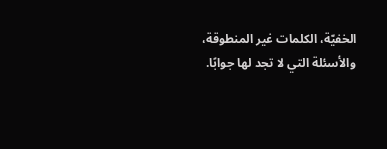الخفيّة، الكلمات غير المنطوقة،
والأسئلة التي لا تجد لها جوابًا.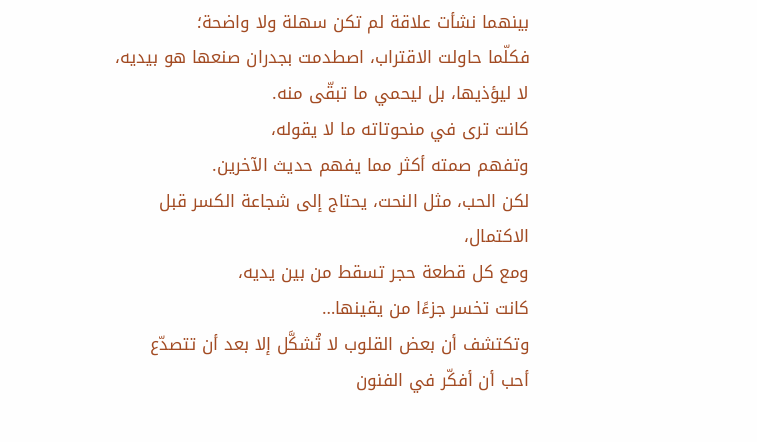بينهما نشأت علاقة لم تكن سهلة ولا واضحة؛
فكلّما حاولت الاقتراب، اصطدمت بجدران صنعها هو بيديه،
لا ليؤذيها، بل ليحمي ما تبقّى منه.
كانت ترى في منحوتاته ما لا يقوله،
وتفهم صمته أكثر مما يفهم حديث الآخرين.
لكن الحب، مثل النحت، يحتاج إلى شجاعة الكسر قبل الاكتمال،
ومع كل قطعة حجر تسقط من بين يديه،
كانت تخسر جزءًا من يقينها…
وتكتشف أن بعض القلوب لا تُشكَّل إلا بعد أن تتصدّع
أحب أن أفكّر في الفنون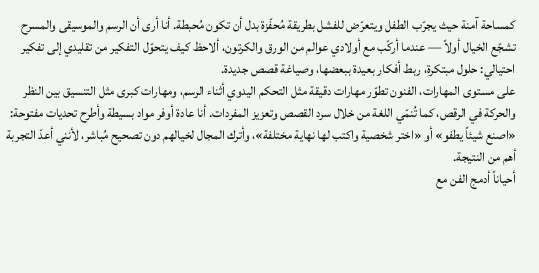كمساحة آمنة حيث يجرّب الطفل ويتعرّض للفشل بطريقة مُحفّزة بدل أن تكون مُحبطة. أنا أرى أن الرسم والموسيقى والمسرح تشجّع الخيال أولاً — عندما أركّب مع أولادي عوالم من الورق والكرتون، ألاحظ كيف يتحوّل التفكير من تقليدي إلى تفكير احتيالي: حلول مبتكرة، ربط أفكار بعيدة ببعضها، وصياغة قصص جديدة.
على مستوى المهارات، الفنون تطوّر مهارات دقيقة مثل التحكم اليدوي أثناء الرسم، ومهارات كبرى مثل التنسيق بين النظر والحركة في الرقص، كما تُنمّي اللغة من خلال سرد القصص وتعزيز المفردات. أنا عادة أوفر مواد بسيطة وأطرح تحديات مفتوحة: «اصنع شيئاً يطفو» أو «اختر شخصية واكتب لها نهاية مختلفة»، وأترك المجال لخيالهم دون تصحيح مُباشر، لأنني أعدّ التجربة أهم من النتيجة.
أحياناً أدمج الفن مع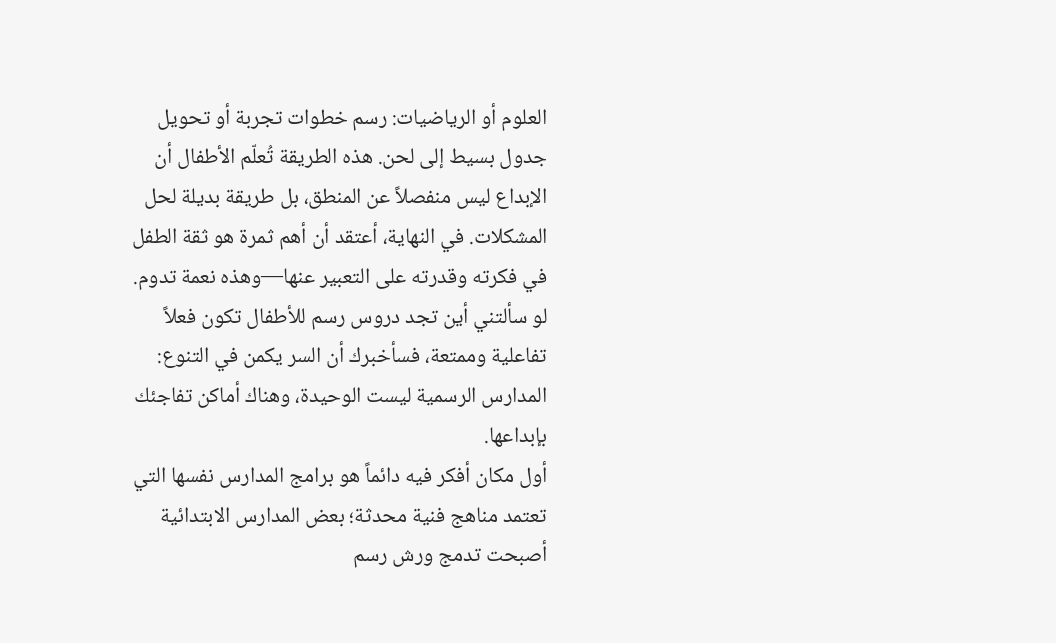العلوم أو الرياضيات: رسم خطوات تجربة أو تحويل جدول بسيط إلى لحن. هذه الطريقة تُعلّم الأطفال أن الإبداع ليس منفصلاً عن المنطق، بل طريقة بديلة لحل المشكلات. في النهاية، أعتقد أن أهم ثمرة هو ثقة الطفل في فكرته وقدرته على التعبير عنها—وهذه نعمة تدوم.
لو سألتني أين تجد دروس رسم للأطفال تكون فعلاً تفاعلية وممتعة، فسأخبرك أن السر يكمن في التنوع: المدارس الرسمية ليست الوحيدة، وهناك أماكن تفاجئك بإبداعها.
أول مكان أفكر فيه دائماً هو برامج المدارس نفسها التي تعتمد مناهج فنية محدثة؛ بعض المدارس الابتدائية أصبحت تدمج ورش رسم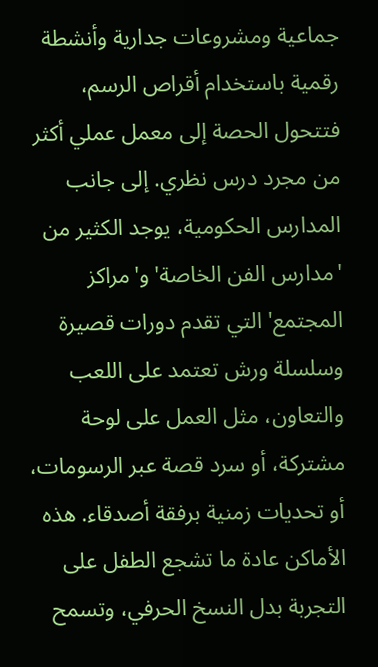جماعية ومشروعات جدارية وأنشطة رقمية باستخدام أقراص الرسم، فتتحول الحصة إلى معمل عملي أكثر من مجرد درس نظري. إلى جانب المدارس الحكومية، يوجد الكثير من 'مدارس الفن الخاصة' و'مراكز المجتمع' التي تقدم دورات قصيرة وسلسلة ورش تعتمد على اللعب والتعاون، مثل العمل على لوحة مشتركة، أو سرد قصة عبر الرسومات، أو تحديات زمنية برفقة أصدقاء. هذه الأماكن عادة ما تشجع الطفل على التجربة بدل النسخ الحرفي، وتسمح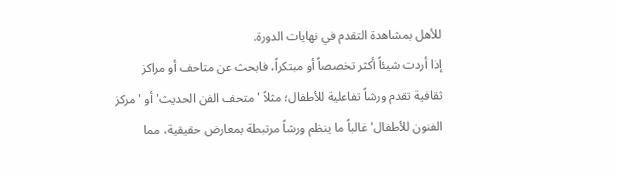للأهل بمشاهدة التقدم في نهايات الدورة.
إذا أردت شيئاً أكثر تخصصاً أو مبتكراً، فابحث عن متاحف أو مراكز ثقافية تقدم ورشاً تفاعلية للأطفال؛ مثلاً 'متحف الفن الحديث' أو 'مركز الفنون للأطفال' غالباً ما ينظم ورشاً مرتبطة بمعارض حقيقية، مما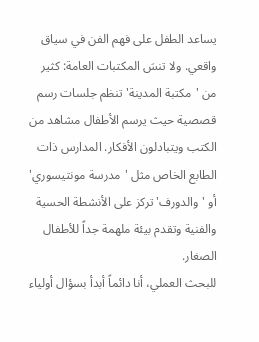يساعد الطفل على فهم الفن في سياق واقعي. ولا تنسَ المكتبات العامة: كثير من 'مكتبة المدينة' تنظم جلسات رسم قصصية حيث يرسم الأطفال مشاهد من الكتب ويتبادلون الأفكار. المدارس ذات الطابع الخاص مثل 'مدرسة مونتيسوري' أو 'والدورف' تركز على الأنشطة الحسية والفنية وتقدم بيئة ملهمة جداً للأطفال الصغار.
للبحث العملي، أنا دائماً أبدأ بسؤال أولياء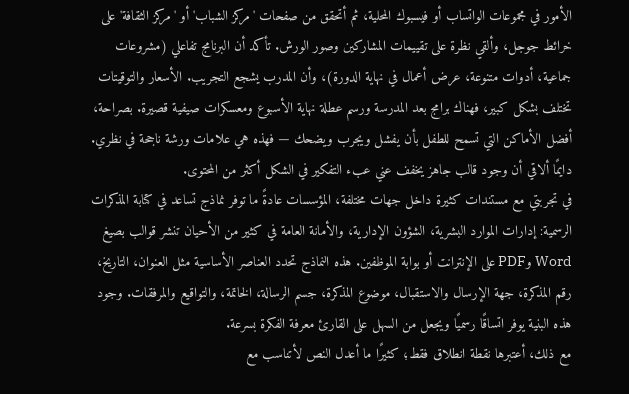الأمور في مجموعات الواتساب أو فيسبوك المحلية، ثم أتحقق من صفحات 'مركز الشباب' أو 'مركز الثقافة' على خرائط جوجل، وألقي نظرة على تقييمات المشاركين وصور الورش. تأكد أن البرنامج تفاعلي (مشروعات جماعية، أدوات متنوعة، عرض أعمال في نهاية الدورة)، وأن المدرب يشجع التجريب. الأسعار والتوقيتات تختلف بشكل كبير، فهناك برامج بعد المدرسة ورسم عطلة نهاية الأسبوع ومعسكرات صيفية قصيرة. بصراحة، أفضل الأماكن التي تسمح للطفل بأن يفشل ويجرب ويضحك — فهذه هي علامات ورشة ناجحة في نظري.
دايمًا ألاقي أن وجود قالب جاهز يخفف عني عبء التفكير في الشكل أكثر من المحتوى.
في تجربتي مع مستندات كثيرة داخل جهات مختلفة، المؤسسات عادةً ما توفر نماذج تساعد في كتابة المذكرات الرسمية: إدارات الموارد البشرية، الشؤون الإدارية، والأمانة العامة في كثير من الأحيان تنشر قوالب بصيغ Word وPDF على الإنترانت أو بوابة الموظفين. هذه النماذج تحدد العناصر الأساسية مثل العنوان، التاريخ، رقم المذكرة، جهة الإرسال والاستقبال، موضوع المذكرة، جسم الرسالة، الخاتمة، والتواقيع والمرفقات. وجود هذه البنية يوفر اتساقًا رسميًا ويجعل من السهل على القارئ معرفة الفكرة بسرعة.
مع ذلك، أعتبرها نقطة انطلاق فقط؛ كثيرًا ما أعدل النص لأتناسب مع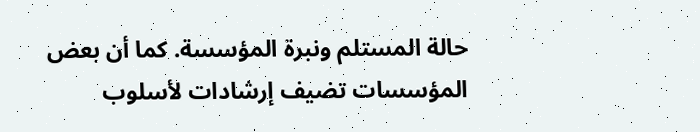حالة المستلم ونبرة المؤسسة. كما أن بعض المؤسسات تضيف إرشادات لأسلوب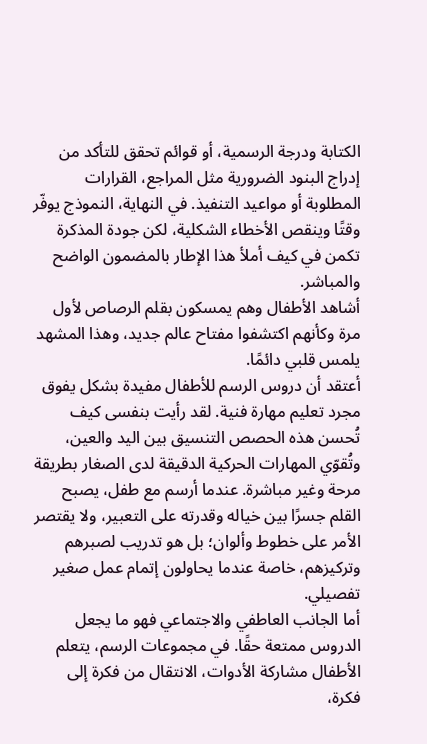الكتابة ودرجة الرسمية، أو قوائم تحقق للتأكد من إدراج البنود الضرورية مثل المراجع، القرارات المطلوبة أو مواعيد التنفيذ. في النهاية، النموذج يوفّر وقتًا وينقص الأخطاء الشكلية، لكن جودة المذكرة تكمن في كيف أملأ هذا الإطار بالمضمون الواضح والمباشر.
أشاهد الأطفال وهم يمسكون بقلم الرصاص لأول مرة وكأنهم اكتشفوا مفتاح عالم جديد، وهذا المشهد يلمس قلبي دائمًا.
أعتقد أن دروس الرسم للأطفال مفيدة بشكل يفوق مجرد تعليم مهارة فنية. لقد رأيت بنفسى كيف تُحسن هذه الحصص التنسيق بين اليد والعين، وتُقوّي المهارات الحركية الدقيقة لدى الصغار بطريقة مرحة وغير مباشرة. عندما أرسم مع طفل، يصبح القلم جسرًا بين خياله وقدرته على التعبير، ولا يقتصر الأمر على خطوط وألوان؛ بل هو تدريب لصبرهم وتركيزهم، خاصة عندما يحاولون إتمام عمل صغير تفصيلي.
أما الجانب العاطفي والاجتماعي فهو ما يجعل الدروس ممتعة حقًا. في مجموعات الرسم، يتعلم الأطفال مشاركة الأدوات، الانتقال من فكرة إلى فكرة،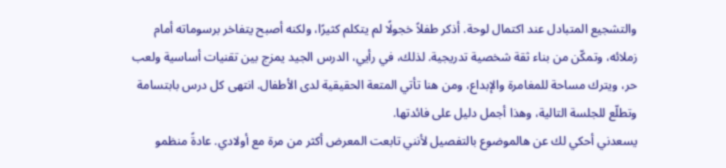والتشجيع المتبادل عند اكتمال لوحة. أذكر طفلاً خجولًا لم يتكلم كثيرًا، ولكنه أصبح يتفاخر برسوماته أمام زملائه، وتمكّن من بناء ثقة شخصية تدريجية. لذلك، في رأيي، الدرس الجيد يمزج بين تقنيات أساسية ولعب حر، ويترك مساحة للمغامرة والإبداع، ومن هنا تأتي المتعة الحقيقية لدى الأطفال. انتهى كل درس بابتسامة وتطلّع للجلسة التالية، وهذا أجمل دليل على فائدتها.
يسعدني أحكي لك عن هالموضوع بالتفصيل لأنني تابعت المعرض أكثر من مرة مع أولادي. عادةً منظمو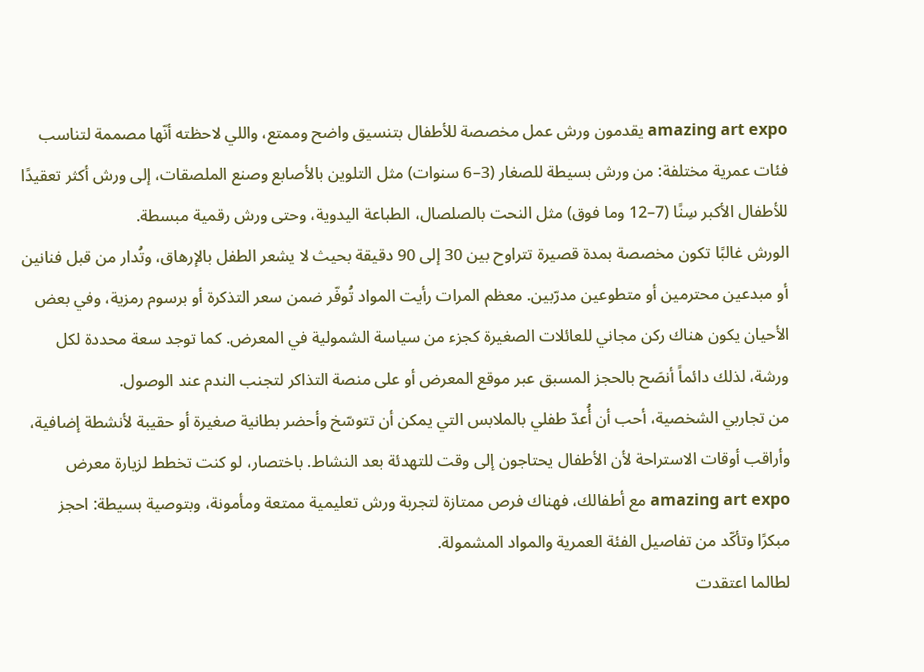amazing art expo يقدمون ورش عمل مخصصة للأطفال بتنسيق واضح وممتع، واللي لاحظته أنّها مصممة لتناسب فئات عمرية مختلفة: من ورش بسيطة للصغار (3–6 سنوات) مثل التلوين بالأصابع وصنع الملصقات، إلى ورش أكثر تعقيدًا للأطفال الأكبر سِنًا (7–12 وما فوق) مثل النحت بالصلصال، الطباعة اليدوية، وحتى ورش رقمية مبسطة.
الورش غالبًا تكون مخصصة بمدة قصيرة تتراوح بين 30 إلى 90 دقيقة بحيث لا يشعر الطفل بالإرهاق، وتُدار من قبل فنانين أو مبدعين محترمين أو متطوعين مدرّبين. معظم المرات رأيت المواد تُوفّر ضمن سعر التذكرة أو برسوم رمزية، وفي بعض الأحيان يكون هناك ركن مجاني للعائلات الصغيرة كجزء من سياسة الشمولية في المعرض. كما توجد سعة محددة لكل ورشة، لذلك دائماً أنصَح بالحجز المسبق عبر موقع المعرض أو على منصة التذاكر لتجنب الندم عند الوصول.
من تجاربي الشخصية، أحب أن أُعدّ طفلي بالملابس التي يمكن أن تتوسّخ وأحضر بطانية صغيرة أو حقيبة لأنشطة إضافية، وأراقب أوقات الاستراحة لأن الأطفال يحتاجون إلى وقت للتهدئة بعد النشاط. باختصار، لو كنت تخطط لزيارة معرض amazing art expo مع أطفالك، فهناك فرص ممتازة لتجربة ورش تعليمية ممتعة ومأمونة، وبتوصية بسيطة: احجز مبكرًا وتأكّد من تفاصيل الفئة العمرية والمواد المشمولة.
لطالما اعتقدت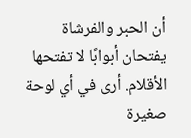أن الحبر والفرشاة يفتحان أبوابًا لا تفتحها الأقلام. أرى في أي لوحة صغيرة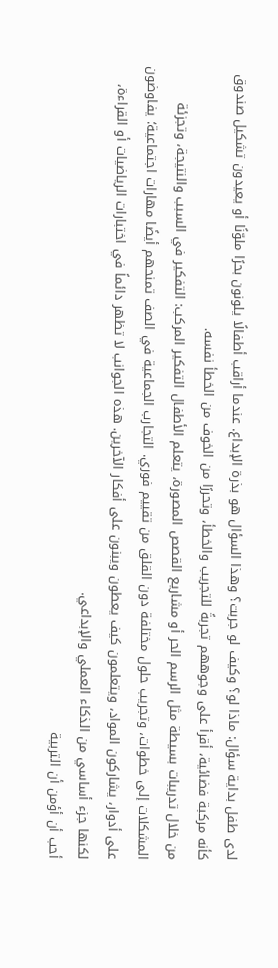لدى طفل بداية سؤال: ماذا لو؟ وكيف لو جربت؟ وهذا السؤال هو بذرة الإبداع. عندما أراقب أطفالًا يلونون بحرًا ملوّنًا أو يعيدون تشكيل صندوق كأنه مركبة فضائية، أقرأ على وجوههم تجربةً للتجريب والخطأ، وتحررًا من الخوف من الخطأ نفسه.
من خلال تدريبات بسيطة مثل الرسم الحر أو مشاريع القصص المصورة، يتعلم الأطفال التفكير المركب: التفكير في السبب والنتيجة، وتجزئة المشكلات إلى خطوات، وتجريب حلول مختلفة دون القلق من تقييم فوري. التجارب الجماعية في الصف تمنحهم أيضًا مهارات اجتماعية؛ يفاوضون على أدوار، يشاركون المواد، ويتعلمون كيف يعطون ويبنون على أفكار الآخرين. هذه الجوانب لا تظهر دائماً في اختبارات الرياضيات أو القراءة، لكنها جزء أساسي من الذكاء العملي والإبداعي.
أحب أن أؤمن أن التربية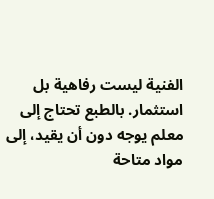الفنية ليست رفاهية بل استثمار. بالطبع تحتاج إلى معلم يوجه دون أن يقيد، إلى مواد متاحة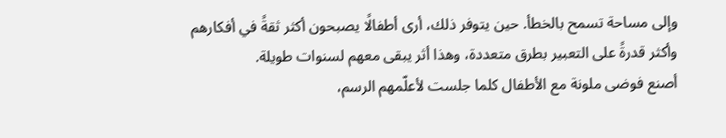وإلى مساحة تسمح بالخطأ. حين يتوفر ذلك، أرى أطفالًا يصبحون أكثر ثقةً في أفكارهم وأكثر قدرةً على التعبير بطرق متعددة، وهذا أثر يبقى معهم لسنوات طويلة.
أصنع فوضى ملونة مع الأطفال كلما جلست لأعلّمهم الرسم،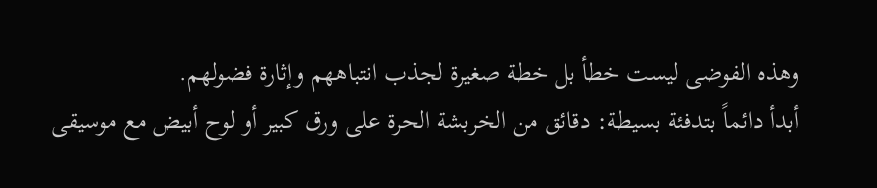وهذه الفوضى ليست خطأ بل خطة صغيرة لجذب انتباههم وإثارة فضولهم.
أبدأ دائماً بتدفئة بسيطة: دقائق من الخربشة الحرة على ورق كبير أو لوح أبيض مع موسيقى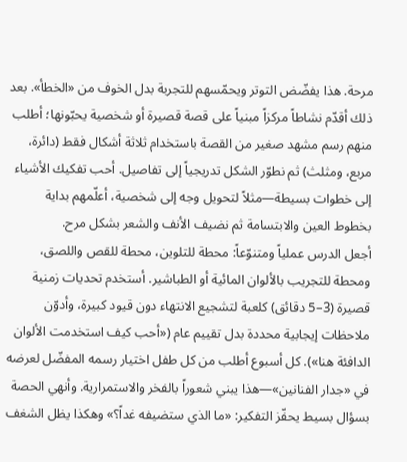مرحة. هذا يفضّض التوتر ويحمّسهم للتجربة بدل الخوف من «الخطأ». بعد ذلك أقدّم نشاطاً مركزاً مبنياً على قصة قصيرة أو شخصية يحبّونها؛ أطلب منهم رسم مشهد صغير من القصة باستخدام ثلاثة أشكال فقط (دائرة، مربع، ومثلث) ثم نطوّر الشكل تدريجياً إلى تفاصيل. أحب تفكيك الأشياء إلى خطوات بسيطة—مثلاً لتحويل وجه إلى شخصية، أعلّمهم بداية بخطوط العين والابتسامة ثم نضيف الأنف والشعر بشكل مرح.
أجعل الدرس عملياً ومتنوّعاً: محطة للتلوين، محطة للقص واللصق، ومحطة للتجريب بالألوان المائية أو الطباشير. أستخدم تحديات زمنية قصيرة (3–5 دقائق) كلعبة لتشجيع الانتهاء دون قيود كبيرة، وأدوّن ملاحظات إيجابية محددة بدل تقييم عام («أحب كيف استخدمت الألوان الدافئة هنا»). كل أسبوع أطلب من كل طفل اختيار رسمه المفضّل لعرضه في «جدار الفنانين»—هذا يبني شعوراً بالفخر والاستمرارية. وأنهي الحصة بسؤال بسيط يحفّز التفكير: «ما الذي ستضيفه غداً؟» وهكذا يظل الشغف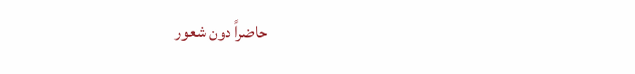حاضراً دون شعور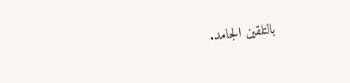بالتلقين الجامد.